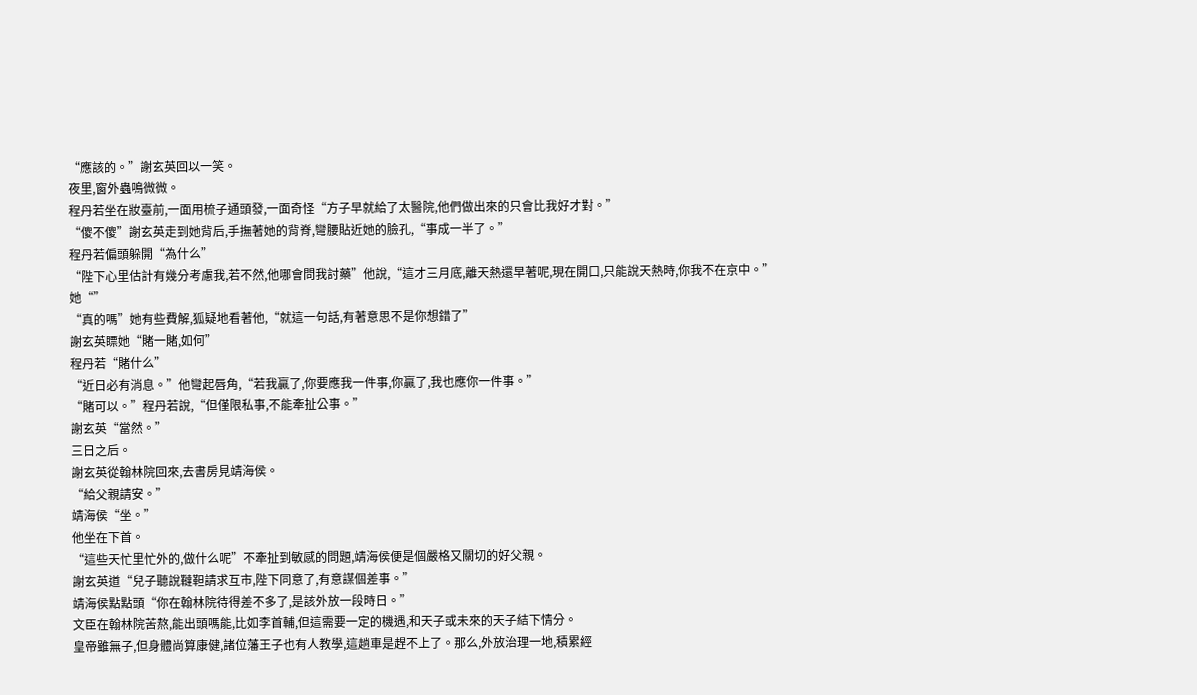“應該的。”謝玄英回以一笑。
夜里,窗外蟲鳴微微。
程丹若坐在妝臺前,一面用梳子通頭發,一面奇怪“方子早就給了太醫院,他們做出來的只會比我好才對。”
“傻不傻”謝玄英走到她背后,手撫著她的背脊,彎腰貼近她的臉孔,“事成一半了。”
程丹若偏頭躲開“為什么”
“陛下心里估計有幾分考慮我,若不然,他哪會問我討藥”他說,“這才三月底,離天熱還早著呢,現在開口,只能說天熱時,你我不在京中。”
她“”
“真的嗎”她有些費解,狐疑地看著他,“就這一句話,有著意思不是你想錯了”
謝玄英瞟她“賭一賭,如何”
程丹若“賭什么”
“近日必有消息。”他彎起唇角,“若我贏了,你要應我一件事,你贏了,我也應你一件事。”
“賭可以。”程丹若說,“但僅限私事,不能牽扯公事。”
謝玄英“當然。”
三日之后。
謝玄英從翰林院回來,去書房見靖海侯。
“給父親請安。”
靖海侯“坐。”
他坐在下首。
“這些天忙里忙外的,做什么呢”不牽扯到敏感的問題,靖海侯便是個嚴格又關切的好父親。
謝玄英道“兒子聽說韃靼請求互市,陛下同意了,有意謀個差事。”
靖海侯點點頭“你在翰林院待得差不多了,是該外放一段時日。”
文臣在翰林院苦熬,能出頭嗎能,比如李首輔,但這需要一定的機遇,和天子或未來的天子結下情分。
皇帝雖無子,但身體尚算康健,諸位藩王子也有人教學,這趟車是趕不上了。那么,外放治理一地,積累經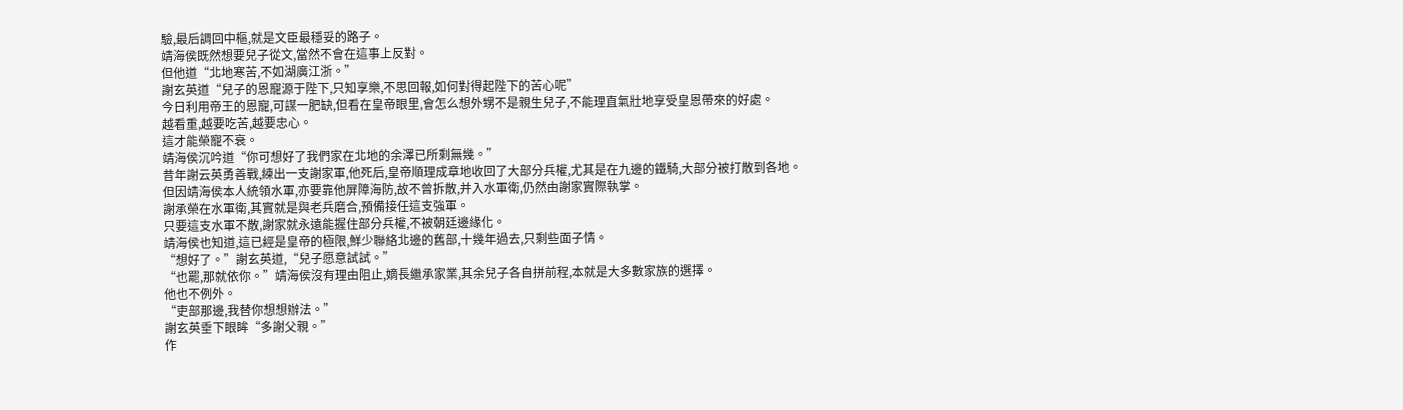驗,最后調回中樞,就是文臣最穩妥的路子。
靖海侯既然想要兒子從文,當然不會在這事上反對。
但他道“北地寒苦,不如湖廣江浙。”
謝玄英道“兒子的恩寵源于陛下,只知享樂,不思回報,如何對得起陛下的苦心呢”
今日利用帝王的恩寵,可謀一肥缺,但看在皇帝眼里,會怎么想外甥不是親生兒子,不能理直氣壯地享受皇恩帶來的好處。
越看重,越要吃苦,越要忠心。
這才能榮寵不衰。
靖海侯沉吟道“你可想好了我們家在北地的余澤已所剩無幾。”
昔年謝云英勇善戰,練出一支謝家軍,他死后,皇帝順理成章地收回了大部分兵權,尤其是在九邊的鐵騎,大部分被打散到各地。
但因靖海侯本人統領水軍,亦要靠他屏障海防,故不曾拆散,并入水軍衛,仍然由謝家實際執掌。
謝承榮在水軍衛,其實就是與老兵磨合,預備接任這支強軍。
只要這支水軍不散,謝家就永遠能握住部分兵權,不被朝廷邊緣化。
靖海侯也知道,這已經是皇帝的極限,鮮少聯絡北邊的舊部,十幾年過去,只剩些面子情。
“想好了。”謝玄英道,“兒子愿意試試。”
“也罷,那就依你。”靖海侯沒有理由阻止,嫡長繼承家業,其余兒子各自拼前程,本就是大多數家族的選擇。
他也不例外。
“吏部那邊,我替你想想辦法。”
謝玄英垂下眼眸“多謝父親。”
作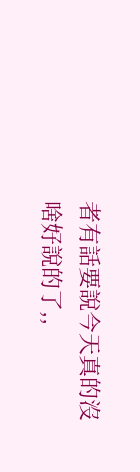者有話要說今天真的沒啥好說的了,,